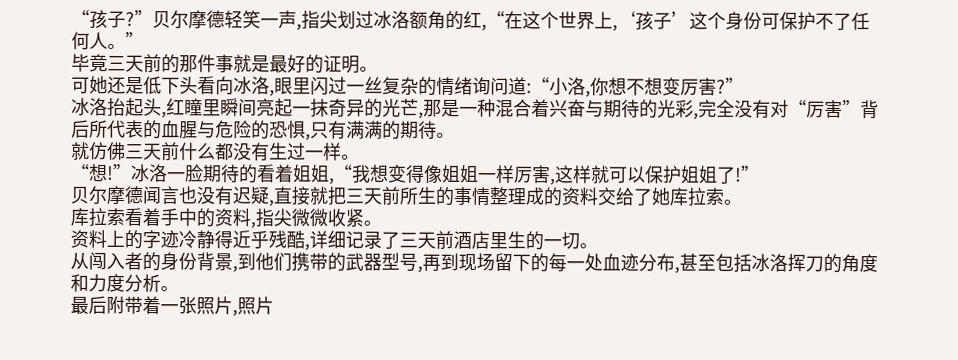“孩子?”贝尔摩德轻笑一声,指尖划过冰洛额角的红,“在这个世界上,‘孩子’这个身份可保护不了任何人。”
毕竟三天前的那件事就是最好的证明。
可她还是低下头看向冰洛,眼里闪过一丝复杂的情绪询问道:“小洛,你想不想变厉害?”
冰洛抬起头,红瞳里瞬间亮起一抹奇异的光芒,那是一种混合着兴奋与期待的光彩,完全没有对“厉害”背后所代表的血腥与危险的恐惧,只有满满的期待。
就仿佛三天前什么都没有生过一样。
“想!”冰洛一脸期待的看着姐姐,“我想变得像姐姐一样厉害,这样就可以保护姐姐了!”
贝尔摩德闻言也没有迟疑,直接就把三天前所生的事情整理成的资料交给了她库拉索。
库拉索看着手中的资料,指尖微微收紧。
资料上的字迹冷静得近乎残酷,详细记录了三天前酒店里生的一切。
从闯入者的身份背景,到他们携带的武器型号,再到现场留下的每一处血迹分布,甚至包括冰洛挥刀的角度和力度分析。
最后附带着一张照片,照片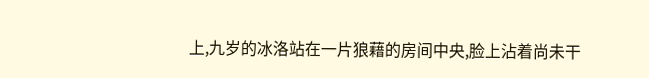上,九岁的冰洛站在一片狼藉的房间中央,脸上沾着尚未干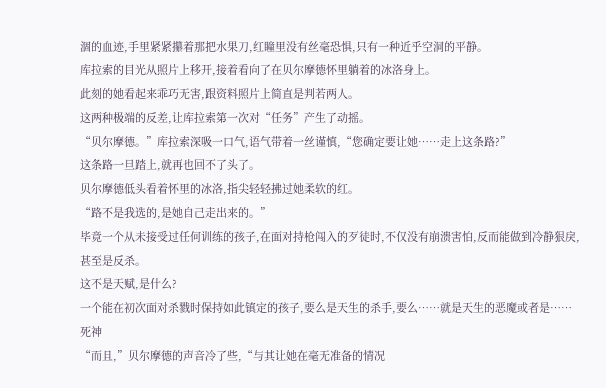涸的血迹,手里紧紧攥着那把水果刀,红瞳里没有丝毫恐惧,只有一种近乎空洞的平静。
库拉索的目光从照片上移开,接着看向了在贝尔摩德怀里躺着的冰洛身上。
此刻的她看起来乖巧无害,跟资料照片上简直是判若两人。
这两种极端的反差,让库拉索第一次对“任务”产生了动摇。
“贝尔摩德。”库拉索深吸一口气,语气带着一丝谨慎,“您确定要让她……走上这条路?”
这条路一旦踏上,就再也回不了头了。
贝尔摩德低头看着怀里的冰洛,指尖轻轻拂过她柔软的红。
“路不是我选的,是她自己走出来的。”
毕竟一个从未接受过任何训练的孩子,在面对持枪闯入的歹徒时,不仅没有崩溃害怕,反而能做到冷静狠戾,甚至是反杀。
这不是天赋,是什么?
一个能在初次面对杀戮时保持如此镇定的孩子,要么是天生的杀手,要么……就是天生的恶魔或者是……死神
“而且,”贝尔摩德的声音冷了些,“与其让她在毫无准备的情况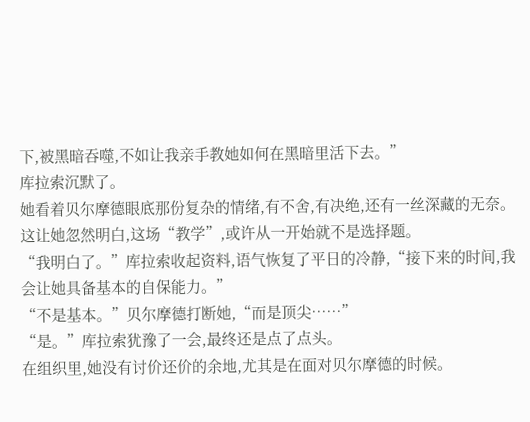下,被黑暗吞噬,不如让我亲手教她如何在黑暗里活下去。”
库拉索沉默了。
她看着贝尔摩德眼底那份复杂的情绪,有不舍,有决绝,还有一丝深藏的无奈。
这让她忽然明白,这场“教学”,或许从一开始就不是选择题。
“我明白了。”库拉索收起资料,语气恢复了平日的冷静,“接下来的时间,我会让她具备基本的自保能力。”
“不是基本。”贝尔摩德打断她,“而是顶尖……”
“是。”库拉索犹豫了一会,最终还是点了点头。
在组织里,她没有讨价还价的余地,尤其是在面对贝尔摩德的时候。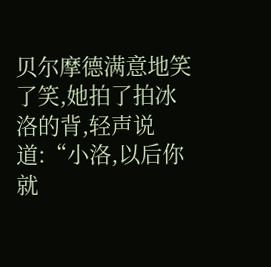贝尔摩德满意地笑了笑,她拍了拍冰洛的背,轻声说道:“小洛,以后你就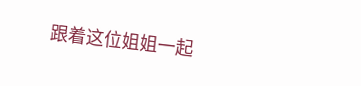跟着这位姐姐一起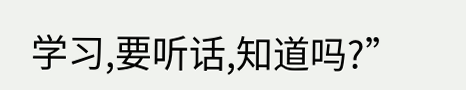学习,要听话,知道吗?”